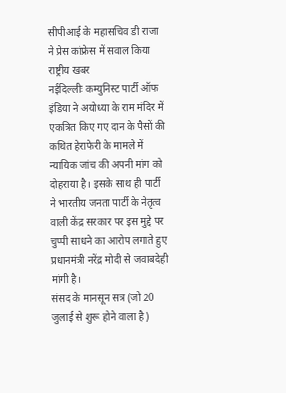सीपीआई के महासचिव डी राजा ने प्रेस कांफ्रेस में सवाल किया
राष्ट्रीय खबर
नईदिल्लीः कम्युनिस्ट पार्टी ऑफ इंडिया ने अयोध्या के राम मंदिर में एकत्रित किए गए दान के पैसों की कथित हेराफेरी के मामले में न्यायिक जांच की अपनी मांग को दोहराया है। इसके साथ ही पार्टी ने भारतीय जनता पार्टी के नेतृत्व वाली केंद्र सरकार पर इस मुद्दे पर चुप्पी साधने का आरोप लगाते हुए प्रधानमंत्री नरेंद्र मोदी से जवाबदेही मांगी है।
संसद के मानसून सत्र (जो 20 जुलाई से शुरू होने वाला है)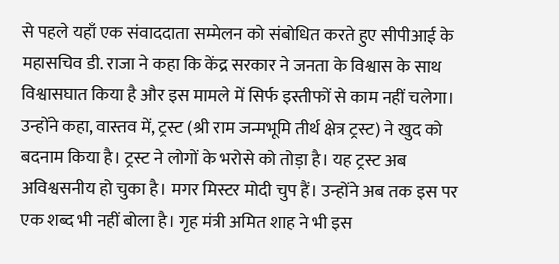से पहले यहाँ एक संवाददाता सम्मेलन को संबोधित करते हुए सीपीआई के महासचिव डी. राजा ने कहा कि केंद्र सरकार ने जनता के विश्वास के साथ विश्वासघात किया है और इस मामले में सिर्फ इस्तीफों से काम नहीं चलेगा।
उन्होंने कहा, वास्तव में, ट्रस्ट (श्री राम जन्मभूमि तीर्थ क्षेत्र ट्रस्ट) ने खुद को बदनाम किया है। ट्रस्ट ने लोगों के भरोसे को तोड़ा है। यह ट्रस्ट अब अविश्वसनीय हो चुका है। मगर मिस्टर मोदी चुप हैं। उन्होंने अब तक इस पर एक शब्द भी नहीं बोला है। गृह मंत्री अमित शाह ने भी इस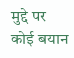मुद्दे पर कोई बयान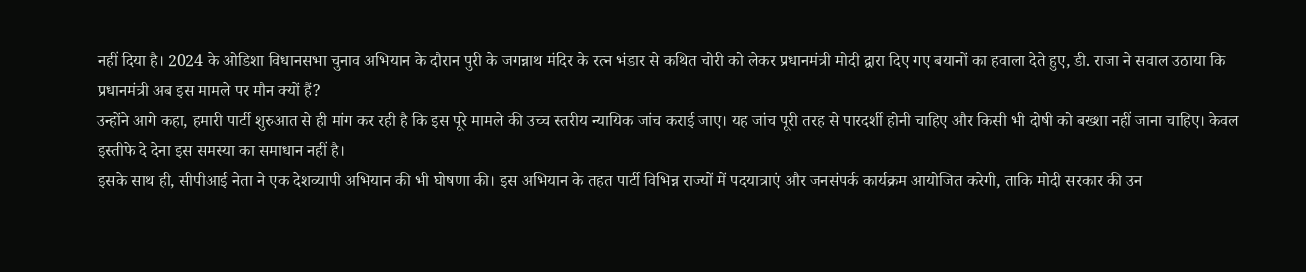नहीं दिया है। 2024 के ओडिशा विधानसभा चुनाव अभियान के दौरान पुरी के जगन्नाथ मंदिर के रत्न भंडार से कथित चोरी को लेकर प्रधानमंत्री मोदी द्वारा दिए गए बयानों का हवाला देते हुए, डी. राजा ने सवाल उठाया कि प्रधानमंत्री अब इस मामले पर मौन क्यों हैं?
उन्होंने आगे कहा, हमारी पार्टी शुरुआत से ही मांग कर रही है कि इस पूरे मामले की उच्च स्तरीय न्यायिक जांच कराई जाए। यह जांच पूरी तरह से पारदर्शी होनी चाहिए और किसी भी दोषी को बख्शा नहीं जाना चाहिए। केवल इस्तीफे दे देना इस समस्या का समाधान नहीं है।
इसके साथ ही, सीपीआई नेता ने एक देशव्यापी अभियान की भी घोषणा की। इस अभियान के तहत पार्टी विभिन्न राज्यों में पदयात्राएं और जनसंपर्क कार्यक्रम आयोजित करेगी, ताकि मोदी सरकार की उन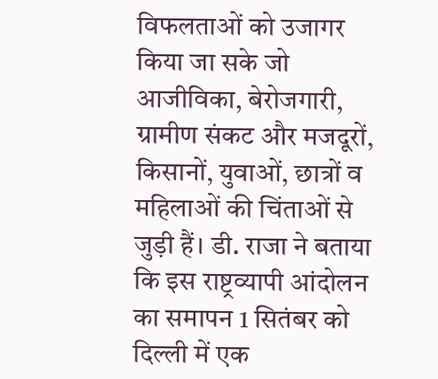विफलताओं को उजागर किया जा सके जो आजीविका, बेरोजगारी, ग्रामीण संकट और मजदूरों, किसानों, युवाओं, छात्रों व महिलाओं की चिंताओं से जुड़ी हैं। डी. राजा ने बताया कि इस राष्ट्रव्यापी आंदोलन का समापन 1 सितंबर को दिल्ली में एक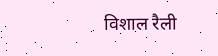विशाल रैली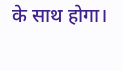के साथ होगा।